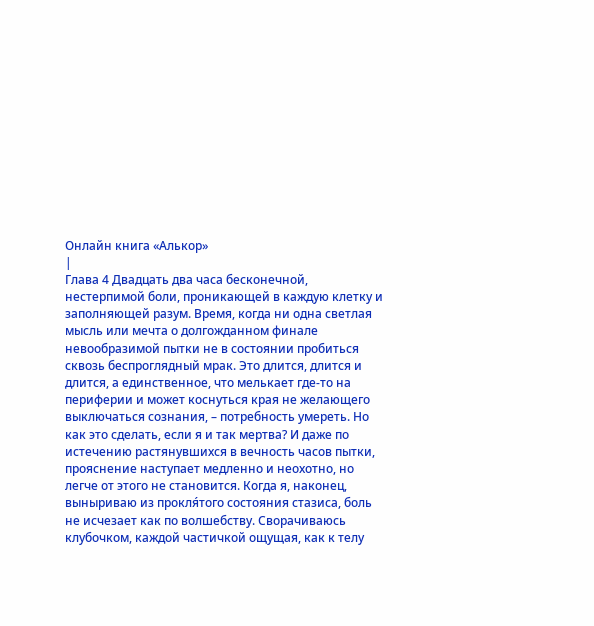Онлайн книга «Алькор»
|
Глава 4 Двадцать два часа бесконечной, нестерпимой боли, проникающей в каждую клетку и заполняющей разум. Время, когда ни одна светлая мысль или мечта о долгожданном финале невообразимой пытки не в состоянии пробиться сквозь беспроглядный мрак. Это длится, длится и длится, а единственное, что мелькает где-то на периферии и может коснуться края не желающего выключаться сознания, – потребность умереть. Но как это сделать, если я и так мертва? И даже по истечению растянувшихся в вечность часов пытки, прояснение наступает медленно и неохотно, но легче от этого не становится. Когда я, наконец, выныриваю из прокля́того состояния стазиса, боль не исчезает как по волшебству. Сворачиваюсь клубочком, каждой частичкой ощущая, как к телу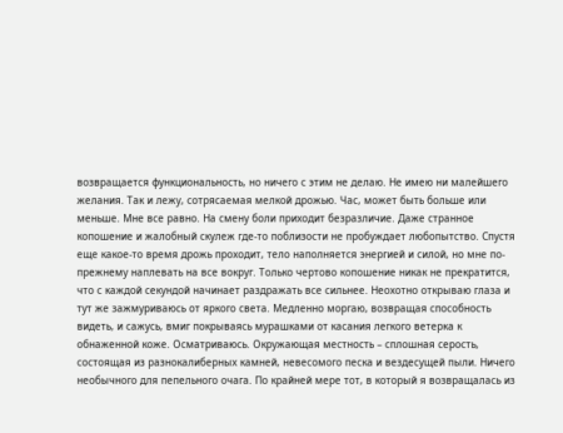возвращается функциональность, но ничего с этим не делаю. Не имею ни малейшего желания. Так и лежу, сотрясаемая мелкой дрожью. Час, может быть больше или меньше. Мне все равно. На смену боли приходит безразличие. Даже странное копошение и жалобный скулеж где-то поблизости не пробуждает любопытство. Спустя еще какое-то время дрожь проходит, тело наполняется энергией и силой, но мне по-прежнему наплевать на все вокруг. Только чертово копошение никак не прекратится, что с каждой секундой начинает раздражать все сильнее. Неохотно открываю глаза и тут же зажмуриваюсь от яркого света. Медленно моргаю, возвращая способность видеть, и сажусь, вмиг покрываясь мурашками от касания легкого ветерка к обнаженной коже. Осматриваюсь. Окружающая местность – сплошная серость, состоящая из разнокалиберных камней, невесомого песка и вездесущей пыли. Ничего необычного для пепельного очага. По крайней мере тот, в который я возвращалась из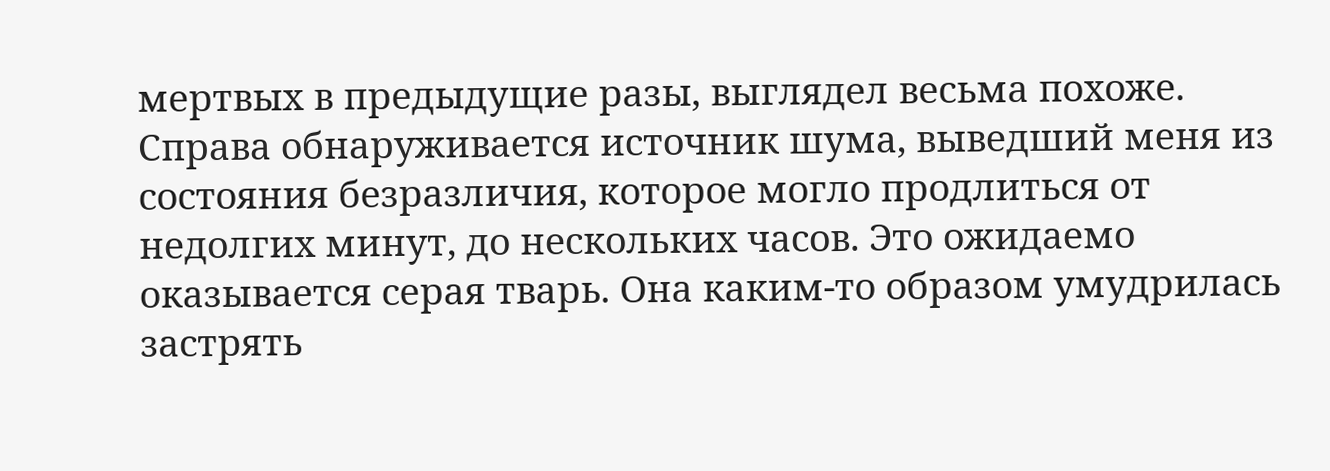мертвых в предыдущие разы, выглядел весьма похоже. Справа обнаруживается источник шума, выведший меня из состояния безразличия, которое могло продлиться от недолгих минут, до нескольких часов. Это ожидаемо оказывается серая тварь. Она каким-то образом умудрилась застрять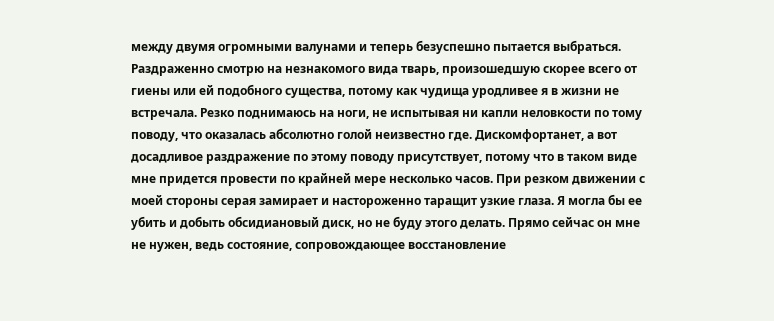между двумя огромными валунами и теперь безуспешно пытается выбраться. Раздраженно смотрю на незнакомого вида тварь, произошедшую скорее всего от гиены или ей подобного существа, потому как чудища уродливее я в жизни не встречала. Резко поднимаюсь на ноги, не испытывая ни капли неловкости по тому поводу, что оказалась абсолютно голой неизвестно где. Дискомфортанет, а вот досадливое раздражение по этому поводу присутствует, потому что в таком виде мне придется провести по крайней мере несколько часов. При резком движении с моей стороны серая замирает и настороженно таращит узкие глаза. Я могла бы ее убить и добыть обсидиановый диск, но не буду этого делать. Прямо сейчас он мне не нужен, ведь состояние, сопровождающее восстановление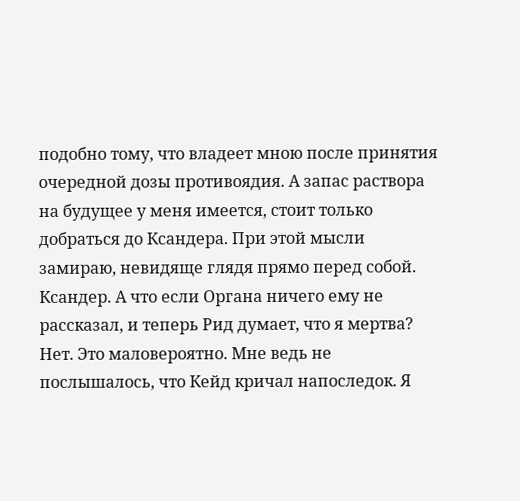подобно тому, что владеет мною после принятия очередной дозы противоядия. А запас раствора на будущее у меня имеется, стоит только добраться до Ксандера. При этой мысли замираю, невидяще глядя прямо перед собой. Ксандер. А что если Органа ничего ему не рассказал, и теперь Рид думает, что я мертва? Нет. Это маловероятно. Мне ведь не послышалось, что Кейд кричал напоследок. Я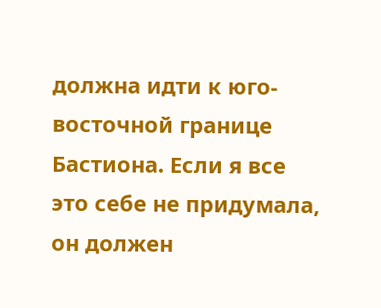должна идти к юго-восточной границе Бастиона. Если я все это себе не придумала, он должен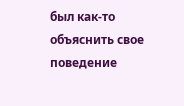был как-то объяснить свое поведение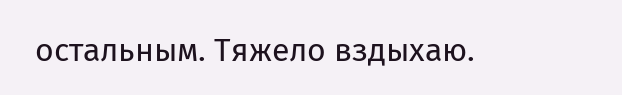остальным. Тяжело вздыхаю.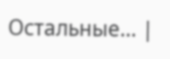Остальные… |